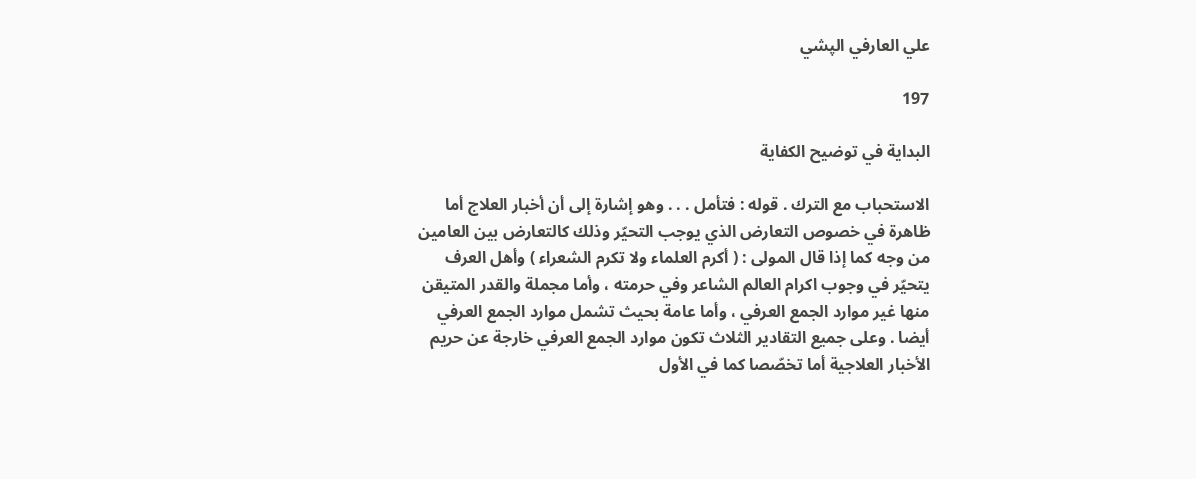علي العارفي الپشي

197

البداية في توضيح الكفاية

الاستحباب مع الترك . قوله : فتأمل . . . وهو إشارة إلى أن أخبار العلاج أما ظاهرة في خصوص التعارض الذي يوجب التحيّر وذلك كالتعارض بين العامين من وجه كما إذا قال المولى : ( أكرم العلماء ولا تكرم الشعراء ) وأهل العرف يتحيّر في وجوب اكرام العالم الشاعر وفي حرمته ، وأما مجملة والقدر المتيقن منها غير موارد الجمع العرفي ، وأما عامة بحيث تشمل موارد الجمع العرفي أيضا . وعلى جميع التقادير الثلاث تكون موارد الجمع العرفي خارجة عن حريم الأخبار العلاجية أما تخصّصا كما في الأول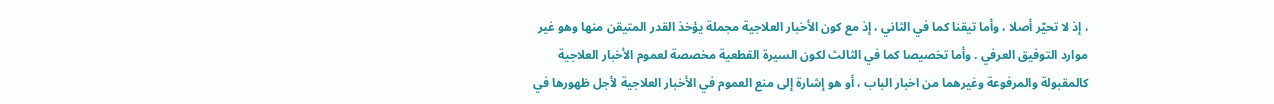، إذ لا تحيّر أصلا ، وأما تيقنا كما في الثاني ، إذ مع كون الأخبار العلاجية مجملة يؤخذ القدر المتيقن منها وهو غير موارد التوفيق العرفي . وأما تخصيصا كما في الثالث لكون السيرة القطعية مخصصة لعموم الأخبار العلاجية كالمقبولة والمرفوعة وغيرهما من اخبار الباب ، أو هو إشارة إلى منع العموم في الأخبار العلاجية لأجل ظهورها في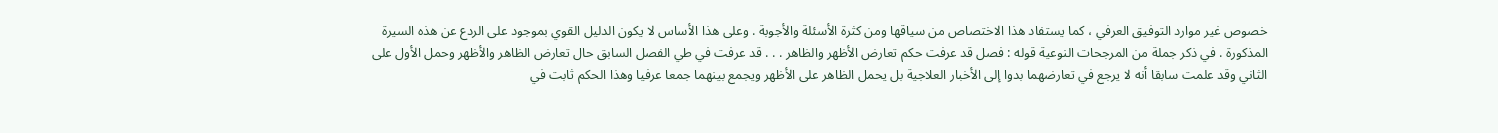خصوص غير موارد التوفيق العرفي ، كما يستفاد هذا الاختصاص من سياقها ومن كثرة الأسئلة والأجوبة . وعلى هذا الأساس لا يكون الدليل القوي بموجود على الردع عن هذه السيرة المذكورة . في ذكر جملة من المرجحات النوعية قوله : فصل قد عرفت حكم تعارض الأظهر والظاهر . . . قد عرفت في طي الفصل السابق حال تعارض الظاهر والأظهر وحمل الأول على الثاني وقد علمت سابقا أنه لا يرجع في تعارضهما بدوا إلى الأخبار العلاجية بل يحمل الظاهر على الأظهر ويجمع بينهما جمعا عرفيا وهذا الحكم ثابت في